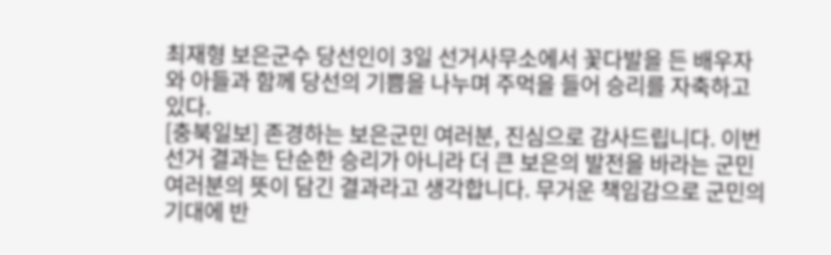최재형 보은군수 당선인이 3일 선거사무소에서 꽃다발을 든 배우자와 아들과 함께 당선의 기쁨을 나누며 주먹을 들어 승리를 자축하고 있다.
[충북일보] 존경하는 보은군민 여러분, 진심으로 감사드립니다. 이번 선거 결과는 단순한 승리가 아니라 더 큰 보은의 발전을 바라는 군민 여러분의 뜻이 담긴 결과라고 생각합니다. 무거운 책임감으로 군민의 기대에 반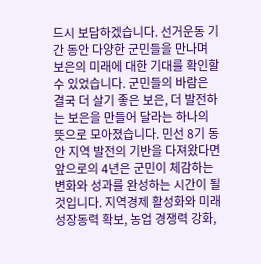드시 보답하겠습니다. 선거운동 기간 동안 다양한 군민들을 만나며 보은의 미래에 대한 기대를 확인할 수 있었습니다. 군민들의 바람은 결국 더 살기 좋은 보은, 더 발전하는 보은을 만들어 달라는 하나의 뜻으로 모아졌습니다. 민선 8기 동안 지역 발전의 기반을 다져왔다면 앞으로의 4년은 군민이 체감하는 변화와 성과를 완성하는 시간이 될 것입니다. 지역경제 활성화와 미래 성장동력 확보, 농업 경쟁력 강화,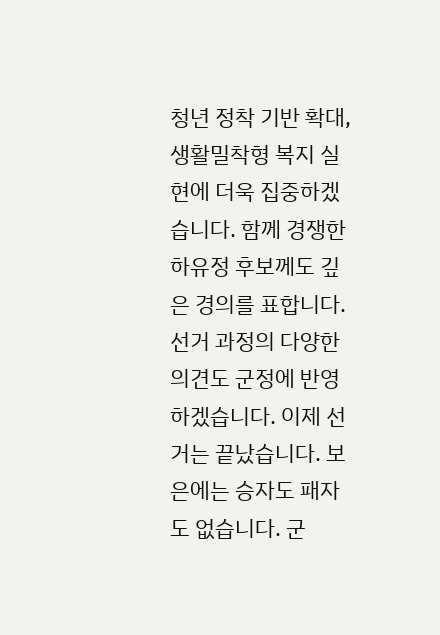청년 정착 기반 확대, 생활밀착형 복지 실현에 더욱 집중하겠습니다. 함께 경쟁한 하유정 후보께도 깊은 경의를 표합니다. 선거 과정의 다양한 의견도 군정에 반영하겠습니다. 이제 선거는 끝났습니다. 보은에는 승자도 패자도 없습니다. 군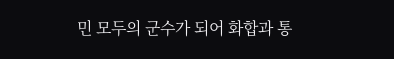민 모두의 군수가 되어 화합과 통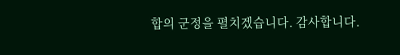합의 군정을 펼치겠습니다. 감사합니다.